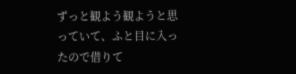ずっと観よう観ようと思っていて、ふと目に入ったので借りて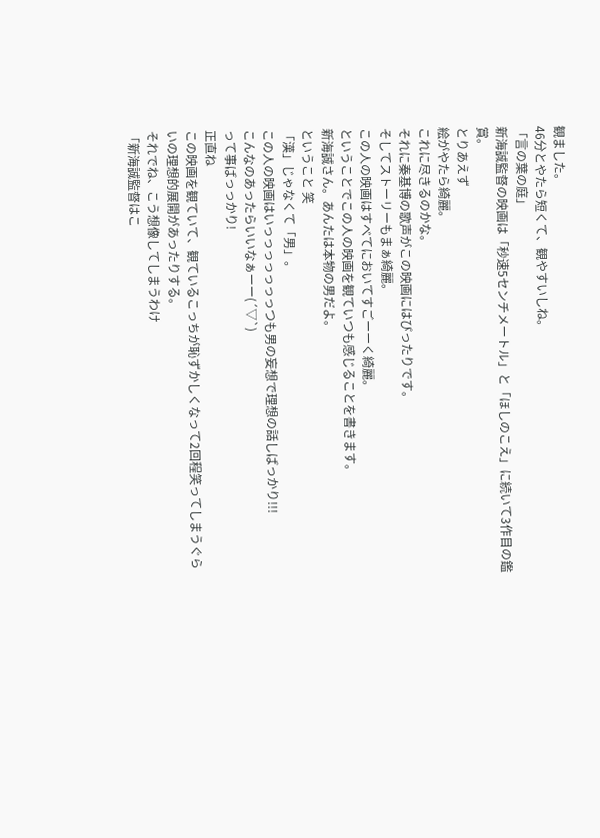観ました。
46分とやたら短くて、観やすいしね。
「言の葉の庭」
新海誠監督の映画は「秒速5センチメートル」と「ほしのこえ」に続いて3作目の鑑賞。
とりあえず
絵がやたら綺麗。
これに尽きるのかな。
それに秦基博の歌声がこの映画にはぴったりです。
そしてストーリーもまぁ綺麗。
この人の映画はすべてにおいてすごーーく綺麗。
ということでこの人の映画を観ていつも感じることを書きます。
新海誠さん。あんたは本物の男だよ。
ということ 笑
「漢」じゃなくて「男」。
この人の映画はいっっっっっっっつも男の妄想で理想の話しばっかり!!!
こんなのあったらいいなぁーー(´▽`)
って事ばっっかり!
正直ね
この映画を観ていて、観ているこっちが恥ずかしくなって2回程笑ってしまうぐらいの理想的展開があったりする。
それでね、こう想像してしまうわけ
「新海誠監督はこ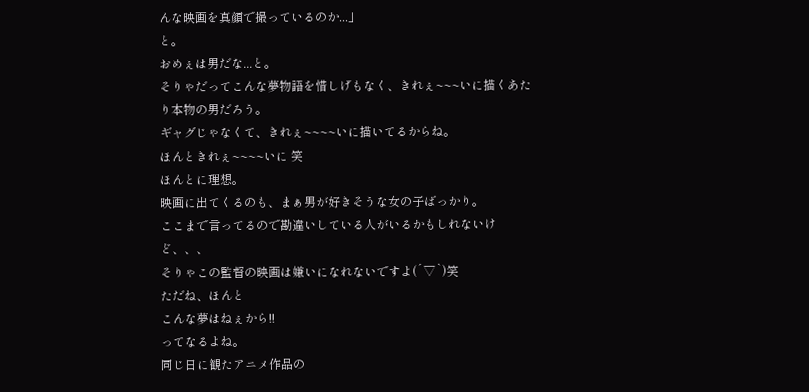んな映画を真顔で撮っているのか...」
と。
おめぇは男だな...と。
そりゃだってこんな夢物語を惜しげもなく、きれぇ~~~いに描くあたり本物の男だろう。
ギャグじゃなくて、きれぇ~~~~いに描いてるからね。
ほんときれぇ~~~~いに 笑
ほんとに理想。
映画に出てくるのも、まぁ男が好きそうな女の子ばっかり。
ここまで言ってるので勘違いしている人がいるかもしれないけど、、、
そりゃこの監督の映画は嫌いになれないですよ(´▽`)笑
ただね、ほんと
こんな夢はねぇから!!
ってなるよね。
同じ日に観たアニメ作品の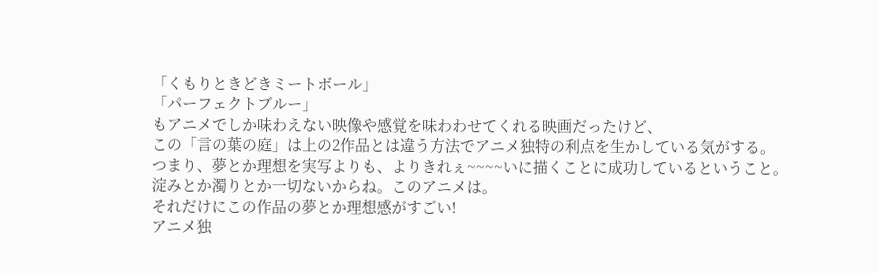「くもりときどきミートボール」
「パーフェクトブルー」
もアニメでしか味わえない映像や感覚を味わわせてくれる映画だったけど、
この「言の葉の庭」は上の2作品とは違う方法でアニメ独特の利点を生かしている気がする。
つまり、夢とか理想を実写よりも、よりきれぇ~~~~いに描くことに成功しているということ。
淀みとか濁りとか一切ないからね。このアニメは。
それだけにこの作品の夢とか理想感がすごい!
アニメ独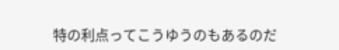特の利点ってこうゆうのもあるのだ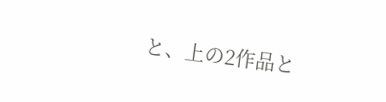と、上の2作品と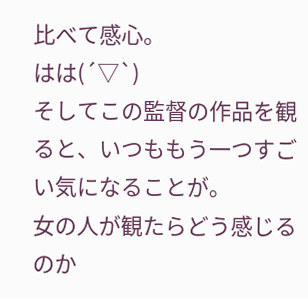比べて感心。
はは(´▽`)
そしてこの監督の作品を観ると、いつももう一つすごい気になることが。
女の人が観たらどう感じるのか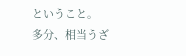ということ。
多分、相当うざ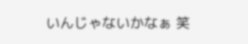いんじゃないかなぁ 笑